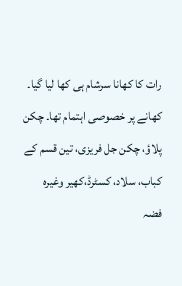رات کا کھانا سرشام ہی کھا لیا گیا۔ کھانے پر خصوصی اہتمام تھا۔ چکن پلاؤ، چکن جل فریزی، تین قسم کے کباب، سلاد، کسٹرڈ،کھیر وغیرہ
فضہ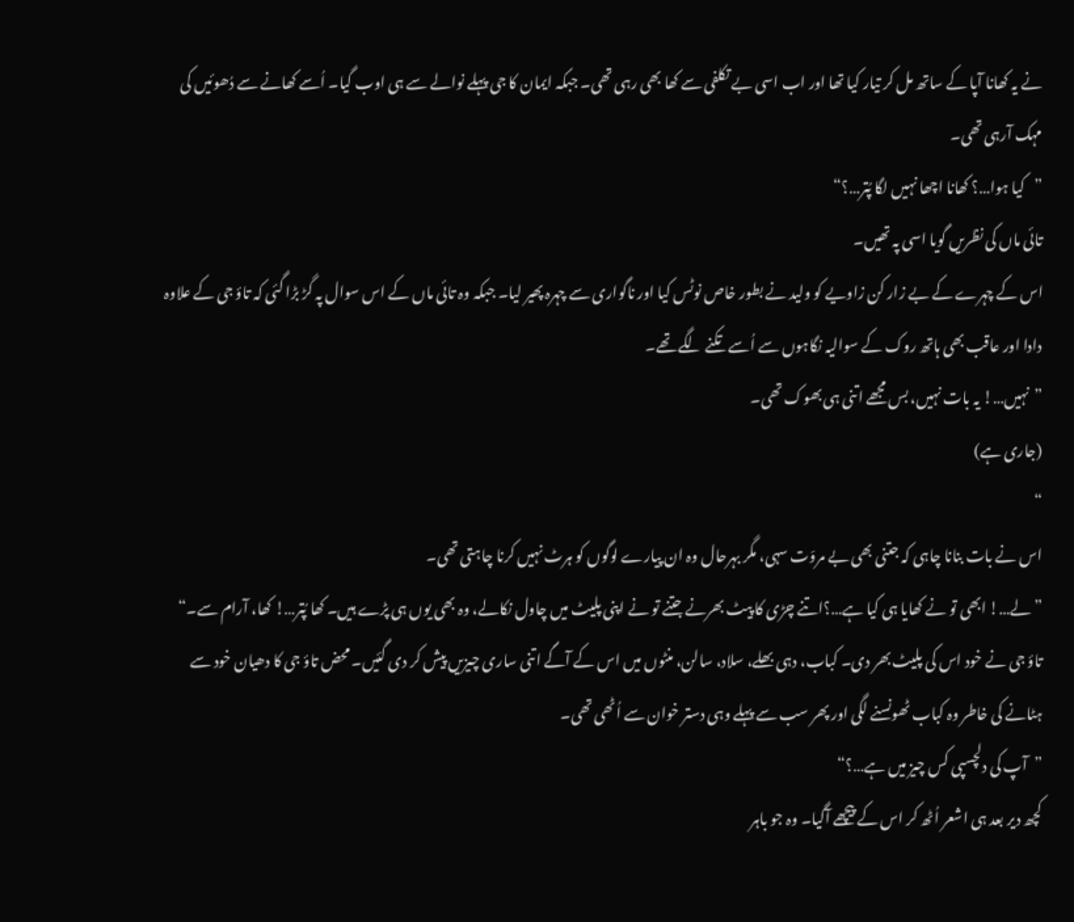نے یہ کھانا آپا کے ساتھ مل کر تیار کیا تھا اور اب اسی بے تکلفی سے کھا بھی رہی تھی۔ جبکہ ایمان کا جی پہلے نوالے سے ہی اوب گیا۔ اُسے کھانے سے دُھوئیں کی مہک آرہی تھی۔
”کیا ہوا…؟ کھانا اچھا نہیں لگا پُتر…؟“
تائی ماں کی نظریں گویا اسی پہ تھیں۔
اس کے چہرے کے بے زار کن زاویے کو ولید نے بطور خاص نوٹس کیا اور ناگواری سے چہرہ پھیر لیا۔ جبکہ وہ تائی ماں کے اس سوال پہ گڑ بڑا گئی کہ تاؤ جی کے علاوہ دادا اور عاقب بھی ہاتھ روک کے سوالیہ نگاہوں سے اُسے تکنے لگے تھے۔
”نہیں…! یہ بات نہیں، بس مجھے اتنی ہی بھوک تھی۔
(جاری ہے)
“
اس نے بات بنانا چاہی کہ جتنی بھی بے مروّت سہی، مگر بہرحال وہ ان پیارے لوگوں کو ہرٹ نہیں کرنا چاہتی تھی۔
”لے…! ابھی تو نے کھایا ہی کیا ہے…؟اتنے چڑی کا پیٹ بھرنے جتنے تو نے اپنی پلیٹ میں چاول نکالے، وہ بھی یوں ہی پڑے ہیں۔ کھا پُتر…! کھا، آرام سے۔“
تاؤ جی نے خود اس کی پلیٹ بھر دی۔ کباب، دہی بھلے، سلاد، سالن، منٹوں میں اس کے آگے اتنی ساری چیزیں پیش کر دی گئیں۔ محض تاؤ جی کا دھیان خود سے ہٹانے کی خاطر وہ کباب ٹھونسنے لگی اور پھر سب سے پہلے وہی دستر خوان سے اُٹھی تھی۔
”آپ کی دلچسپی کس چیز میں ہے…؟“
کچھ دیر بعد ہی اشعر اُٹھ کر اس کے پیچھے آگیا۔ وہ جو باہر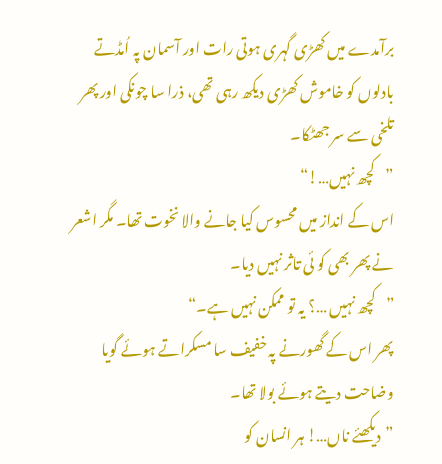برآمدے میں کھڑی گہری ہوتی رات اور آسمان پہ اُمڈتے بادلوں کو خاموش کھڑی دیکھ رہی تھی، ذرا سا چونکی اور پھر تلخی سے سر جھٹکا۔
”کچھ نہیں…!“
اس کے انداز میں محسوس کیا جانے والا نخوت تھا۔ مگر اشعر نے پھر بھی کو ئی تاثر نہیں دیا۔
”کچھ نہیں …؟ یہ تو ممکن نہیں ہے۔“
پھر اس کے گھورنے پہ خفیف سا مسکراتے ہوئے گویا وضاحت دیتے ہوئے بولا تھا۔
”دیکھئے ناں…! ہر انسان کو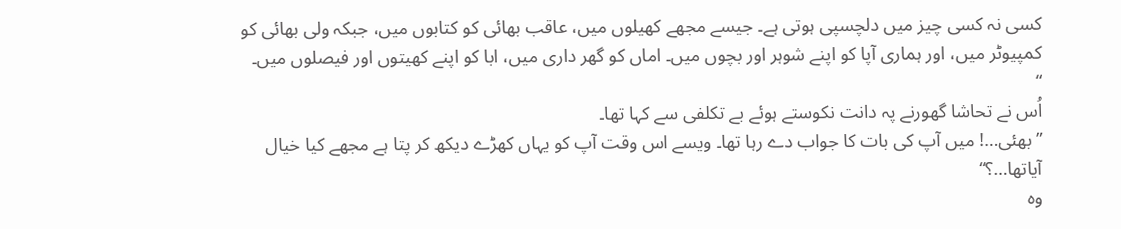کسی نہ کسی چیز میں دلچسپی ہوتی ہے۔ جیسے مجھے کھیلوں میں، عاقب بھائی کو کتابوں میں، جبکہ ولی بھائی کو کمپیوٹر میں، اور ہماری آپا کو اپنے شوہر اور بچوں میں۔ اماں کو گھر داری میں، ابا کو اپنے کھیتوں اور فیصلوں میں۔
“
اُس نے تحاشا گھورنے پہ دانت نکوستے ہوئے بے تکلفی سے کہا تھا۔
”بھئی…! میں آپ کی بات کا جواب دے رہا تھا۔ ویسے اس وقت آپ کو یہاں کھڑے دیکھ کر پتا ہے مجھے کیا خیال آیاتھا…؟“
وہ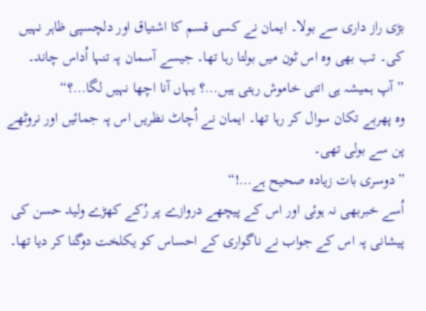بڑی راز داری سے بولا۔ ایمان نے کسی قسم کا اشتیاق اور دلچسپی ظاہر نہیں کی۔ تب بھی وہ اس ٹون میں بولتا رہا تھا۔ جیسے آسمان پہ تنہا اُداس چاند۔
”آپ ہمیشہ ہی اتنی خاموش رہتی ہیں…؟ یہاں آنا اچھا نہیں لگا…؟“
وہ پھربے تکان سوال کر رہا تھا۔ ایمان نے اُچاٹ نظریں اس پہ جمائیں اور نروٹھے پن سے بولی تھی۔
”دوسری بات زیادہ صحیح ہے…!“
اُسے خبربھی نہ ہوئی اور اس کے پیچھے دروازے پر رُکے کھڑے ولید حسن کی پیشانی پہ اس کے جواب نے ناگواری کے احساس کو یکلخت دوگنا کر دیا تھا۔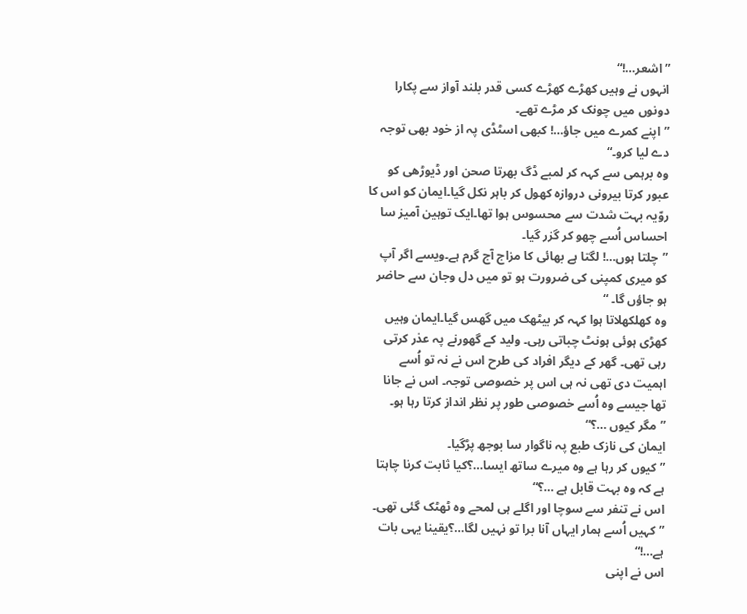”اشعر…!“
انہوں نے وہیں کھڑے کھڑے کسی قدر بلند آواز سے پکارا دونوں میں چونک کر مڑے تھے۔
”اپنے کمرے میں جاؤ…! کبھی اسٹڈی پہ از خود بھی توجہ دے لیا کرو۔“
وہ برہمی سے کہہ کر لمبے ڈگ بھرتا صحن اور ڈیوڑھی کو عبور کرتا بیرونی دروازہ کھول کر باہر نکل گیا۔ایمان کو اس کا روّیہ بہت شدت سے محسوس ہوا تھا۔ایک توہین آمیز سا احساس اُسے چھو کر گزر گیا۔
”چلتا ہوں…! لگتا ہے بھائی کا مزاج آج گرم ہے۔ویسے اگر آپ کو میری کمپنی کی ضرورت ہو تو میں دل وجان سے حاضر ہو جاؤں گا۔ “
وہ کھلکھلاتا ہوا کہہ کر بیٹھک میں گھس گیا۔ایمان وہیں کھڑی ہوئی ہونٹ چباتی رہی۔ ولید کے گھورنے پہ عذر کرتی رہی تھی۔ گھر کے دیگر افراد کی طرح اس نے نہ تو اُسے اہمیت دی تھی نہ ہی اس پر خصوصی توجہ۔ اس نے جانا تھا جیسے وہ اُسے خصوصی طور پر نظر انداز کرتا رہا ہو۔
”مگر کیوں …؟“
ایمان کی نازک طبع پہ ناگوار سا بوجھ پڑگیا۔
”کیوں کر رہا ہے وہ میرے ساتھ ایسا…؟کیا ثابت کرنا چاہتا ہے کہ وہ بہت قابل ہے …؟“
اس نے تنفر سے سوچا اور اگلے ہی لمحے وہ ٹھٹک گئی تھی۔
”کہیں اُسے ہمار ایہاں آنا برا تو نہیں لگا…؟یقینا یہی بات ہے…!“
اس نے اپنی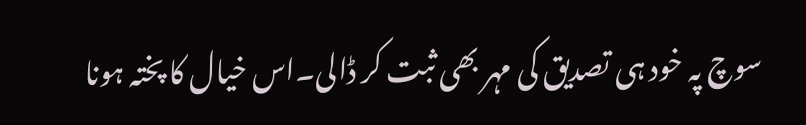سوچ پہ خود ہی تصدیق کی مہر بھی ثبت کر ڈالی۔اس خیال کا پختہ ہونا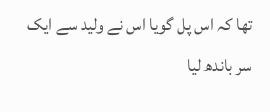تھا کہ اس پل گویا اس نے ولید سے ایک سر باندھ لیا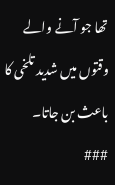تھا جو آنے والے وقتوں میں شدید تلخی کا باعث بن جاتا۔
###